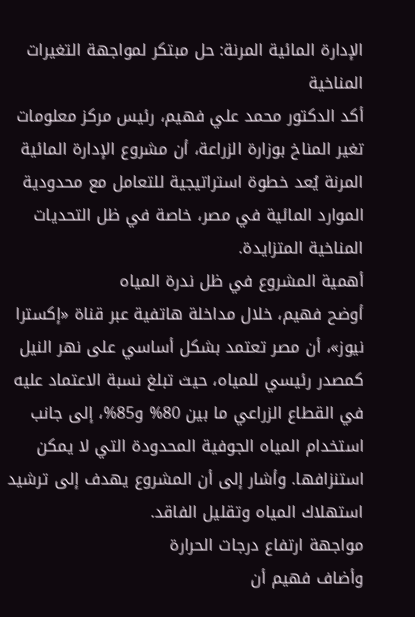الإدارة المائية المرنة: حل مبتكر لمواجهة التغيرات المناخية
أكد الدكتور محمد علي فهيم، رئيس مركز معلومات تغير المناخ بوزارة الزراعة، أن مشروع الإدارة المائية المرنة يُعد خطوة استراتيجية للتعامل مع محدودية الموارد المائية في مصر، خاصة في ظل التحديات المناخية المتزايدة.
أهمية المشروع في ظل ندرة المياه
أوضح فهيم، خلال مداخلة هاتفية عبر قناة «إكسترا نيوز»، أن مصر تعتمد بشكل أساسي على نهر النيل كمصدر رئيسي للمياه، حيث تبلغ نسبة الاعتماد عليه في القطاع الزراعي ما بين 80% و85%، إلى جانب استخدام المياه الجوفية المحدودة التي لا يمكن استنزافها. وأشار إلى أن المشروع يهدف إلى ترشيد استهلاك المياه وتقليل الفاقد.
مواجهة ارتفاع درجات الحرارة
وأضاف فهيم أن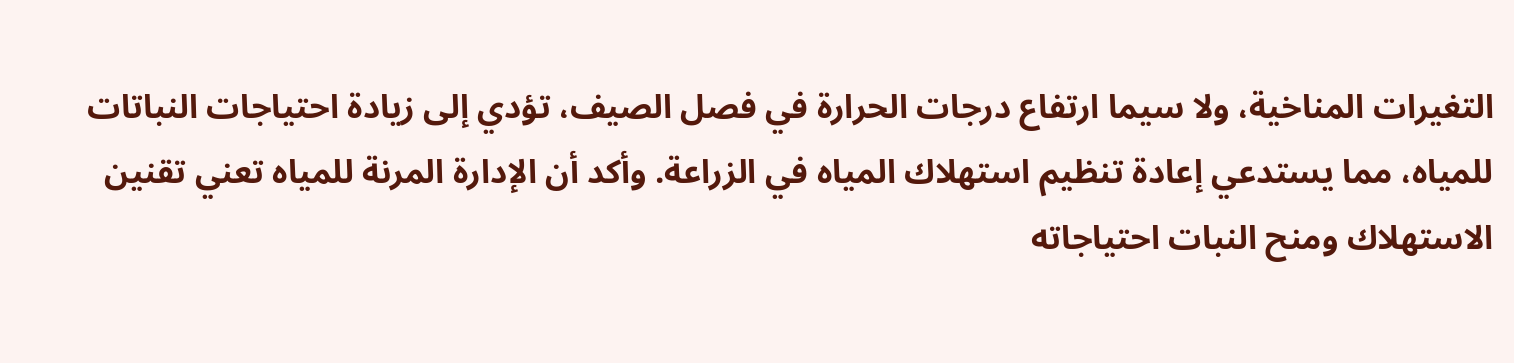التغيرات المناخية، ولا سيما ارتفاع درجات الحرارة في فصل الصيف، تؤدي إلى زيادة احتياجات النباتات للمياه، مما يستدعي إعادة تنظيم استهلاك المياه في الزراعة. وأكد أن الإدارة المرنة للمياه تعني تقنين الاستهلاك ومنح النبات احتياجاته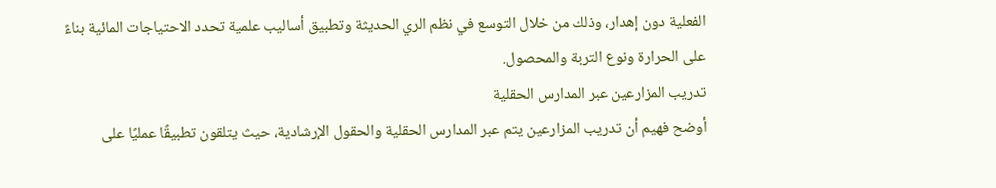الفعلية دون إهدار، وذلك من خلال التوسع في نظم الري الحديثة وتطبيق أساليب علمية تحدد الاحتياجات المائية بناءً على الحرارة ونوع التربة والمحصول.
تدريب المزارعين عبر المدارس الحقلية
أوضح فهيم أن تدريب المزارعين يتم عبر المدارس الحقلية والحقول الإرشادية، حيث يتلقون تطبيقًا عمليًا على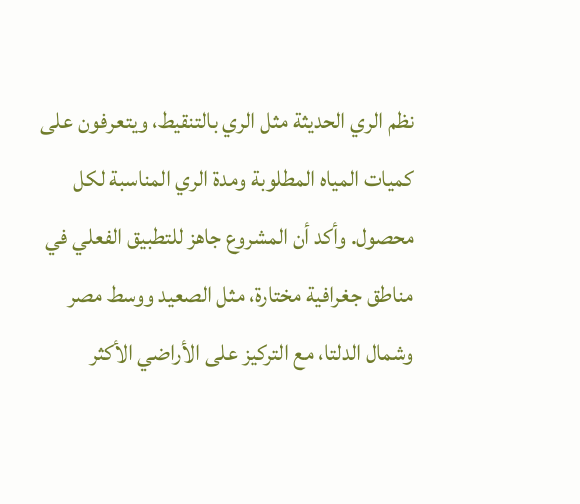نظم الري الحديثة مثل الري بالتنقيط، ويتعرفون على كميات المياه المطلوبة ومدة الري المناسبة لكل محصول. وأكد أن المشروع جاهز للتطبيق الفعلي في مناطق جغرافية مختارة، مثل الصعيد ووسط مصر وشمال الدلتا، مع التركيز على الأراضي الأكثر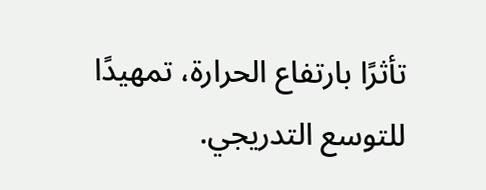تأثرًا بارتفاع الحرارة، تمهيدًا للتوسع التدريجي.